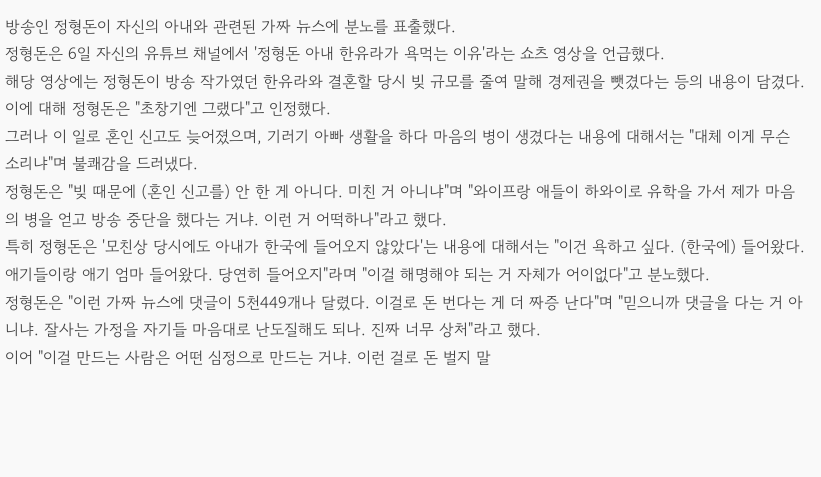방송인 정형돈이 자신의 아내와 관련된 가짜 뉴스에 분노를 표출했다.
정형돈은 6일 자신의 유튜브 채널에서 '정형돈 아내 한유라가 욕먹는 이유'라는 쇼츠 영상을 언급했다.
해당 영상에는 정형돈이 방송 작가였던 한유라와 결혼할 당시 빚 규모를 줄여 말해 경제권을 뺏겼다는 등의 내용이 담겼다. 이에 대해 정형돈은 "초창기엔 그랬다"고 인정했다.
그러나 이 일로 혼인 신고도 늦어졌으며, 기러기 아빠 생활을 하다 마음의 병이 생겼다는 내용에 대해서는 "대체 이게 무슨 소리냐"며 불쾌감을 드러냈다.
정형돈은 "빚 때문에 (혼인 신고를) 안 한 게 아니다. 미친 거 아니냐"며 "와이프랑 애들이 하와이로 유학을 가서 제가 마음의 병을 얻고 방송 중단을 했다는 거냐. 이런 거 어떡하나"라고 했다.
특히 정형돈은 '모친상 당시에도 아내가 한국에 들어오지 않았다'는 내용에 대해서는 "이건 욕하고 싶다. (한국에) 들어왔다. 애기들이랑 애기 엄마 들어왔다. 당연히 들어오지"라며 "이걸 해명해야 되는 거 자체가 어이없다"고 분노했다.
정형돈은 "이런 가짜 뉴스에 댓글이 5천449개나 달렸다. 이걸로 돈 번다는 게 더 짜증 난다"며 "믿으니까 댓글을 다는 거 아니냐. 잘사는 가정을 자기들 마음대로 난도질해도 되나. 진짜 너무 상처"라고 했다.
이어 "이걸 만드는 사람은 어떤 심정으로 만드는 거냐. 이런 걸로 돈 벌지 말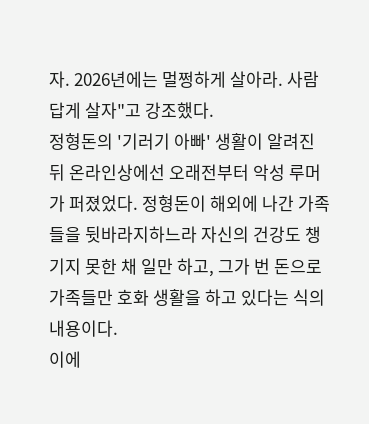자. 2026년에는 멀쩡하게 살아라. 사람답게 살자"고 강조했다.
정형돈의 '기러기 아빠' 생활이 알려진 뒤 온라인상에선 오래전부터 악성 루머가 퍼졌었다. 정형돈이 해외에 나간 가족들을 뒷바라지하느라 자신의 건강도 챙기지 못한 채 일만 하고, 그가 번 돈으로 가족들만 호화 생활을 하고 있다는 식의 내용이다.
이에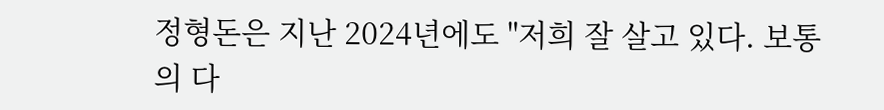정형돈은 지난 2024년에도 "저희 잘 살고 있다. 보통의 다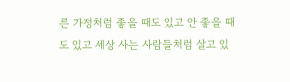른 가정처럼 좋을 때도 있고 안 좋을 때도 있고 세상 사는 사람들처럼 살고 있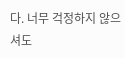다. 너무 걱정하지 않으셔도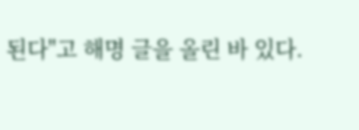된다"고 해명 글을 올린 바 있다.